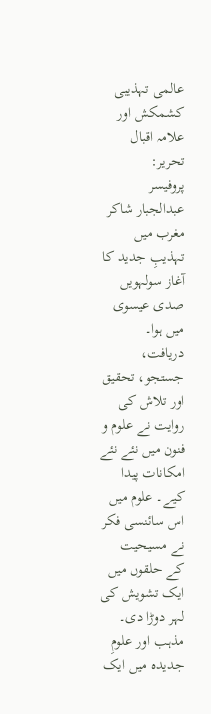عالمی تہذیبی کشمکش اور علامہ اقبال
تحریر:
پروفیسر عبدالجبار شاکر
مغرب میں تہذیبِ جدید کا آغاز سولہویں صدی عیسوی میں ہوا۔ دریافت، جستجو، تحقیق اور تلاش کی روایت نے علوم و فنون میں نئے نئے امکانات پیدا کیے۔ علوم میں اس سائنسی فکر نے مسیحیت کے حلقوں میں ایک تشویش کی لہر دوڑا دی۔ مذہب اور علومِ جدیدہ میں ایک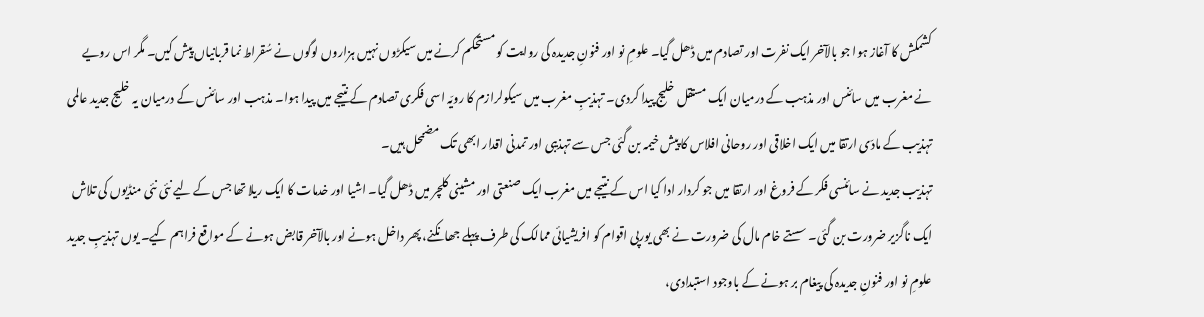کشمکش کا آغاز ہوا جو بالآخر ایک نفرت اور تصادم میں ڈھل گیا۔ علومِ نو اور فنونِ جدیدہ کی روایت کو مستحکم کرنے میں سیکڑوں نہیں ہزاروں لوگوں نے سُقراط نما قربانیاں پیش کیں۔ مگر اس رویے نے مغرب میں سائنس اور مذہب کے درمیان ایک مستقل خلیج پیدا کردی۔ تہذیبِ مغرب میں سیکولرازم کا رویّہ اسی فکری تصادم کے نتیجے میں پیدا ہوا۔ مذہب اور سائنس کے درمیان یہ خلیج جدید عالمی تہذیب کے مادّی ارتقا میں ایک اخلاقی اور روحانی افلاس کا پیش خیمہ بن گئی جس سے تہذیبی اور تمدنی اقدار ابھی تک مضمحل ہیں۔
تہذیب جدید نے سائنسی فکر کے فروغ اور ارتقا میں جو کردار ادا کیا اس کے نتیجے میں مغرب ایک صنعتی اور مشینی کلچر میں ڈھل گیا۔ اشیا اور خدمات کا ایک ریلا تھا جس کے لیے نئی نئی منڈیوں کی تلاش ایک ناگزیر ضرورت بن گئی۔ سستے خام مال کی ضرورت نے بھی یورپی اقوام کو افریشیائی ممالک کی طرف پہلے جھانکنے، پھر داخل ہونے اور بالآخر قابض ہونے کے مواقع فراہم کیے۔ یوں تہذیبِ جدید علومِ نو اور فنونِ جدیدہ کی پیغام بر ہونے کے باوجود استبدادی،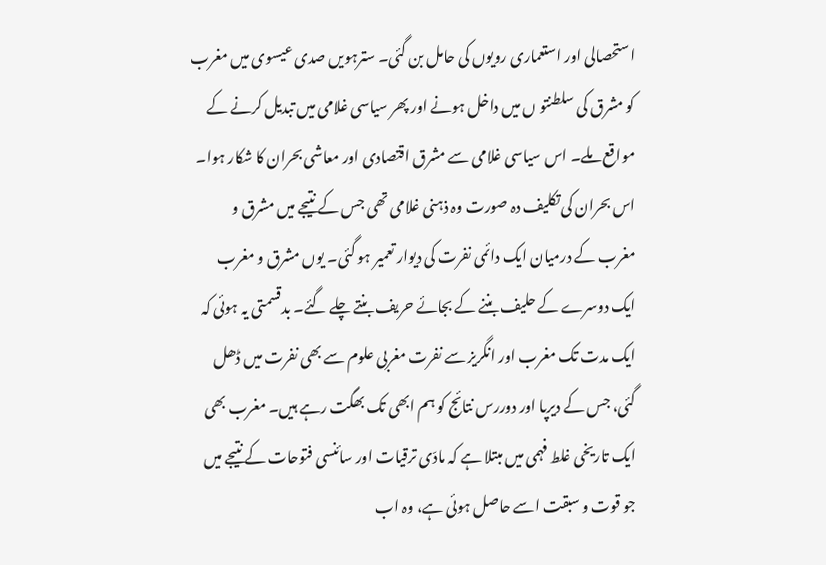استحصالی اور استعماری رویوں کی حامل بن گئی۔ سترہویں صدی عیسوی میں مغرب کو مشرق کی سلطنتو ں میں داخل ہونے اور پھر سیاسی غلامی میں تبدیل کرنے کے مواقع ملے۔ اس سیاسی غلامی سے مشرق اقتصادی اور معاشی بحران کا شکار ہوا۔ اس بحران کی تکلیف دہ صورت وہ ذہنی غلامی تھی جس کے نتیجے میں مشرق و مغرب کے درمیان ایک دائمی نفرت کی دیوار تعمیر ہو گئی۔ یوں مشرق و مغرب ایک دوسرے کے حلیف بننے کے بجائے حریف بنتے چلے گئے۔ بدقسمتی یہ ہوئی کہ ایک مدت تک مغرب اور انگریز سے نفرت مغربی علوم سے بھی نفرت میں ڈھل گئی، جس کے دیرپا اور دوررس نتائج کو ہم ابھی تک بھگت رہے ہیں۔ مغرب بھی ایک تاریخی غلط فہمی میں مبتلا ہے کہ مادّی ترقیات اور سائنسی فتوحات کے نتیجے میں جو قوت و سبقت اسے حاصل ہوئی ہے، وہ اب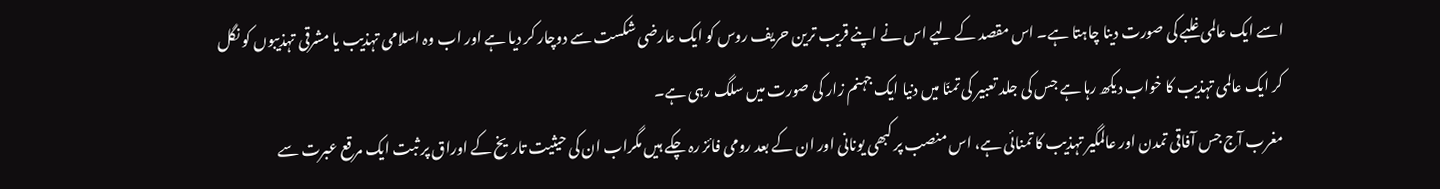اسے ایک عالمی غلبے کی صورت دینا چاہتا ہے۔ اس مقصد کے لیے اس نے اپنے قریب ترین حریف روس کو ایک عارضی شکست سے دوچار کر دیا ہے اور اب وہ اسلامی تہذیب یا مشرقی تہذیبوں کو نگل کر ایک عالمی تہذیب کا خواب دیکھ رہا ہے جس کی جلد تعبیر کی تمنّا میں دنیا ایک جہنم زار کی صورت میں سلگ رہی ہے۔
مغرب آج جس آفاقی تمدن اور عالمگیر تہذیب کا تمنائی ہے، اس منصب پر کبھی یونانی اور ان کے بعد رومی فائز رہ چکے ہیں مگراب ان کی حیثیت تاریخ کے اوراق پر ثبت ایک مرقع عبرت سے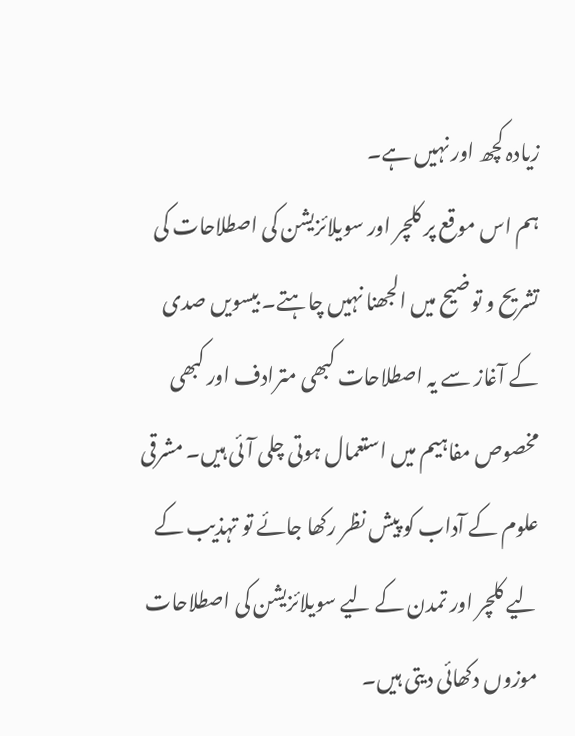زیادہ کچھ اور نہیں ہے۔
ہم اس موقع پر کلچر اور سویلائزیشن کی اصطلاحات کی تشریح و توضیح میں الجھنا نہیں چاہتے۔ بیسویں صدی کے آغاز سے یہ اصطلاحات کبھی مترادف اور کبھی مخصوص مفاہیم میں استعمال ہوتی چلی آئی ہیں۔ مشرقی علوم کے آداب کو پیش نظر رکھا جائے تو تہذیب کے لیے کلچر اور تمدن کے لیے سویلائزیشن کی اصطلاحات موزوں دکھائی دیتی ہیں۔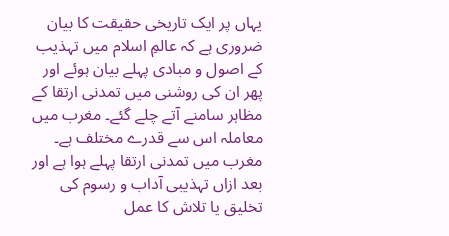یہاں پر ایک تاریخی حقیقت کا بیان ضروری ہے کہ عالمِ اسلام میں تہذیب کے اصول و مبادی پہلے بیان ہوئے اور پھر ان کی روشنی میں تمدنی ارتقا کے مظاہر سامنے آتے چلے گئے۔ مغرب میں معاملہ اس سے قدرے مختلف ہے۔ مغرب میں تمدنی ارتقا پہلے ہوا ہے اور بعد ازاں تہذیبی آداب و رسوم کی تخلیق یا تلاش کا عمل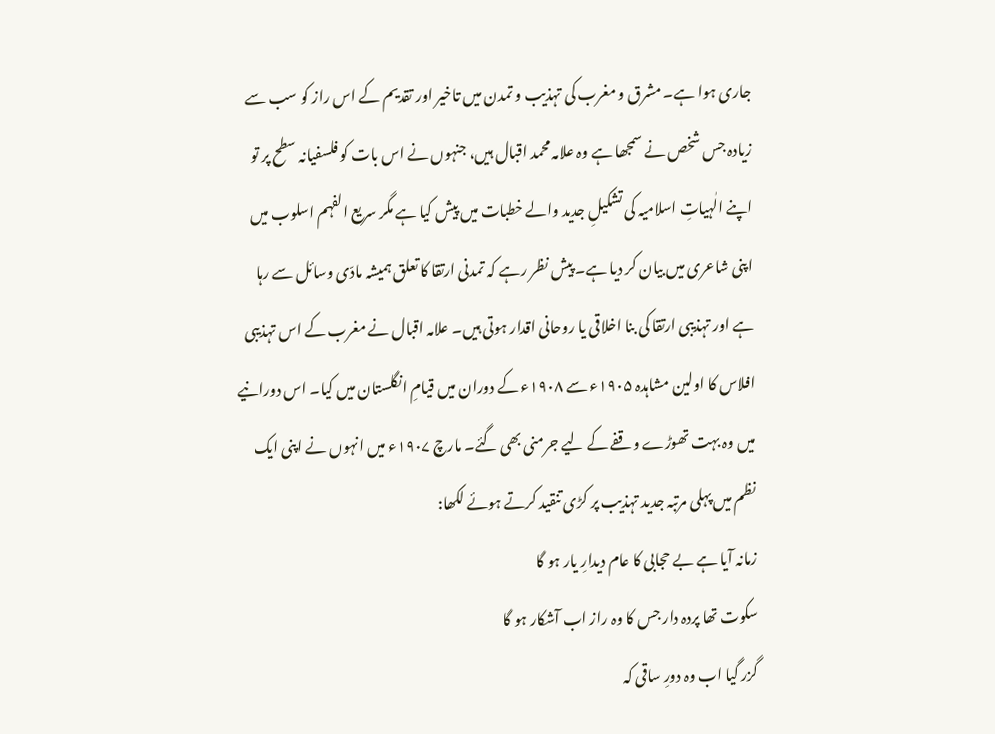جاری ہوا ہے۔ مشرق و مغرب کی تہذیب و تمدن میں تاخیر اور تقدیم کے اس راز کو سب سے زیادہ جس شخص نے سمجھا ہے وہ علامہ محمد اقبال ہیں، جنہوں نے اس بات کو فلسفیانہ سطح پر تو اپنے الٰہیاتِ اسلامیہ کی تشکیلِ جدید والے خطبات میں پیش کیا ہے مگر سریع الفہم اسلوب میں اپنی شاعری میں بیان کر دیا ہے۔ پیش نظر رہے کہ تمدنی ارتقا کا تعلق ہمیشہ مادّی وسائل سے رہا ہے اور تہذیبی ارتقا کی بنا اخلاقی یا روحانی اقدار ہوتی ہیں۔ علامہ اقبال نے مغرب کے اس تہذیبی افلاس کا اولین مشاہدہ ۱۹۰۵ء سے ۱۹۰۸ء کے دوران میں قیامِ انگلستان میں کیا۔ اس دورانیے میں وہ بہت تھوڑے وقفے کے لیے جرمنی بھی گئے۔ مارچ ۱۹۰۷ء میں انہوں نے اپنی ایک نظم میں پہلی مرتبہ جدید تہذیب پر کڑی تنقید کرتے ہوئے لکھا:
زمانہ آیا ہے بے حجابی کا عام دیدارِ یار ہو گا
سکوت تھا پردہ دار جس کا وہ راز اب آشکار ہو گا
گزر گیا اب وہ دورِ ساقی کہ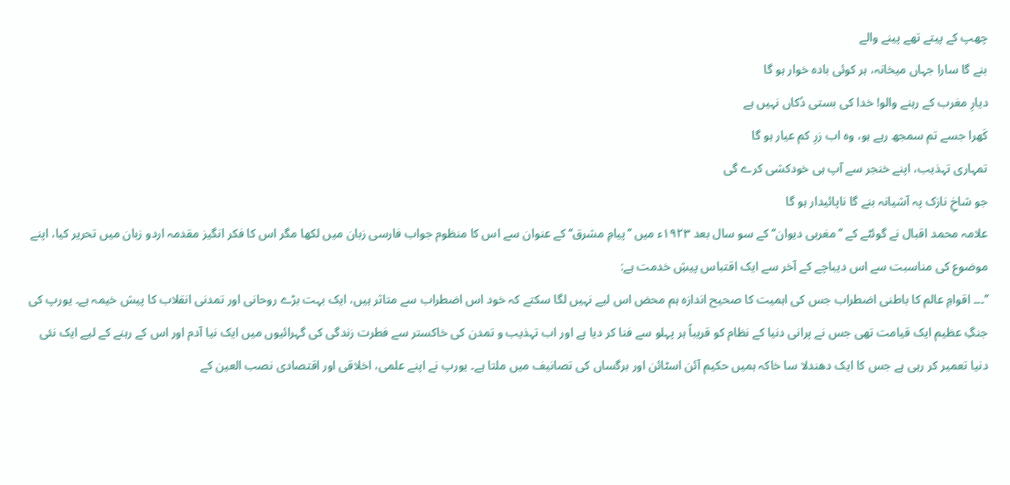چھپ کے پیتے تھے پینے والے
بنے گا سارا جہاں میخانہ، ہر کوئی بادہ خوار ہو گا
دیارِ مغرب کے رہنے والو! خدا کی بستی دُکاں نہیں ہے
کَھرا جسے تم سمجھ رہے ہو، وہ اب زرِ کم عیار ہو گا
تمہاری تہذیب، اپنے خنجر سے آپ ہی خودکشی کرے گی
جو شاخِ نازک پہ آشیانہ بنے گا ناپائیدار ہو گا
علامہ محمد اقبال نے گوئٹے کے ’’مغربی دیوان‘‘ کے سو سال بعد ۱۹۲۳ء میں ’’پیامِ مشرق‘‘ کے عنوان سے اس کا منظوم جواب فارسی زبان میں لکھا مگر اس کا فکر انگیز مقدمہ اردو زبان میں تحریر کیا، اپنے موضوع کی مناسبت سے اس دیباچے کے آخر سے ایک اقتباس پیشِ خدمت ہے:
’’۔۔۔ اقوامِ عالم کا باطنی اضطراب جس کی اہمیت کا صحیح اندازہ ہم محض اس لیے نہیں لگا سکتے کہ خود اس اضطراب سے متاثر ہیں، ایک بہت بڑے روحانی اور تمدنی انقلاب کا پیش خیمہ ہے۔ یورپ کی جنگِ عظیم ایک قیامت تھی جس نے پرانی دنیا کے نظام کو قریباً ہر پہلو سے فنا کر دیا ہے اور اب تہذیب و تمدن کی خاکستر سے فطرت زندگی کی گہرائیوں میں ایک نیا آدم اور اس کے رہنے کے لیے ایک نئی دنیا تعمیر کر رہی ہے جس کا ایک دھندلا سا خاکہ ہمیں حکیم آئن اسٹائن اور برگساں کی تصانیف میں ملتا ہے۔ یورپ نے اپنے علمی، اخلاقی اور اقتصادی نصب العین کے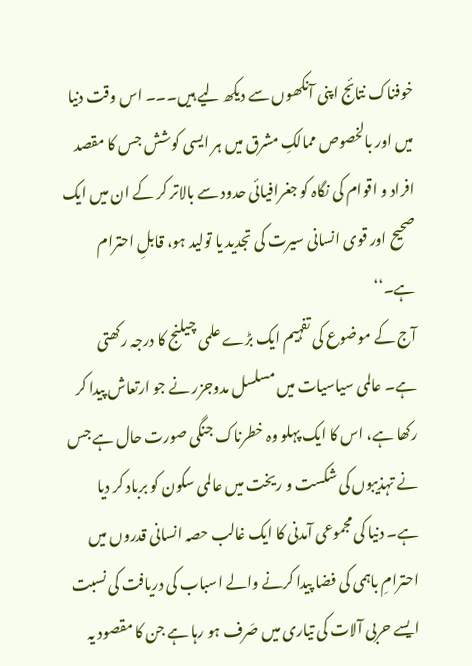خوفناک نتائج اپنی آنکھوں سے دیکھ لیے ہیں۔۔۔ اس وقت دنیا میں اور بالخصوص ممالکِ مشرق میں ہر ایسی کوشش جس کا مقصد افراد و اقوام کی نگاہ کو جغرافیائی حدود سے بالاتر کر کے ان میں ایک صحیح اور قوی انسانی سیرت کی تجدید یا تولید ہو، قابلِ احترام ہے۔‘‘
آج کے موضوع کی تفہیم ایک بڑے علمی چیلنج کا درجہ رکھتی ہے۔ عالمی سیاسیات میں مسلسل مدوجزر نے جو ارتعاش پیدا کر رکھا ہے، اس کا ایک پہلو وہ خطرناک جنگی صورت حال ہے جس نے تہذیبوں کی شکست و ریخت میں عالمی سکون کو برباد کر دیا ہے۔ دنیا کی مجموعی آمدنی کا ایک غالب حصہ انسانی قدروں میں احترامِ باہمی کی فضا پیدا کرنے والے اسباب کی دریافت کی نسبت ایسے حربی آلات کی تیاری میں صَرف ہو رہا ہے جن کا مقصود یہ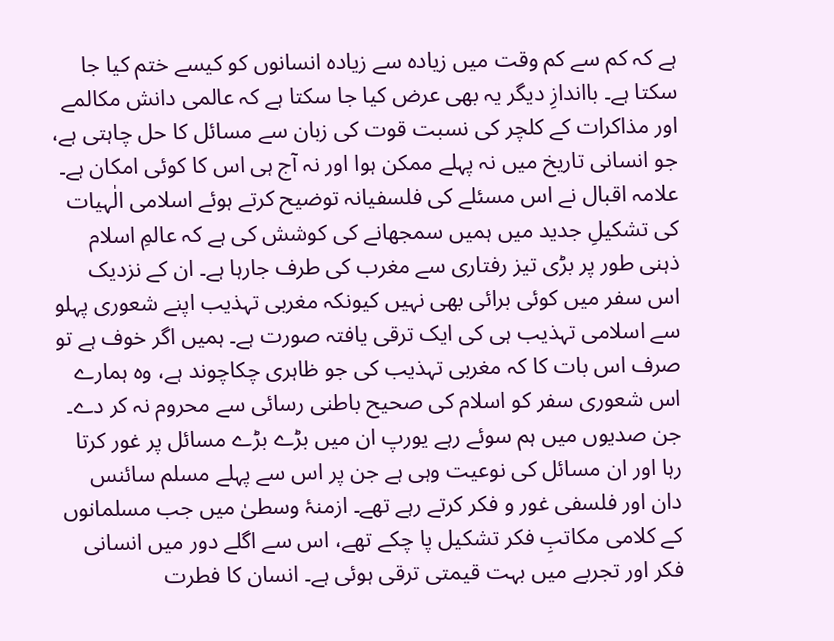ہے کہ کم سے کم وقت میں زیادہ سے زیادہ انسانوں کو کیسے ختم کیا جا سکتا ہے۔ بااندازِ دیگر یہ بھی عرض کیا جا سکتا ہے کہ عالمی دانش مکالمے اور مذاکرات کے کلچر کی نسبت قوت کی زبان سے مسائل کا حل چاہتی ہے، جو انسانی تاریخ میں نہ پہلے ممکن ہوا اور نہ آج ہی اس کا کوئی امکان ہے۔ علامہ اقبال نے اس مسئلے کی فلسفیانہ توضیح کرتے ہوئے اسلامی الٰہیات کی تشکیلِ جدید میں ہمیں سمجھانے کی کوشش کی ہے کہ عالمِ اسلام ذہنی طور پر بڑی تیز رفتاری سے مغرب کی طرف جارہا ہے۔ ان کے نزدیک اس سفر میں کوئی برائی بھی نہیں کیونکہ مغربی تہذیب اپنے شعوری پہلو سے اسلامی تہذیب ہی کی ایک ترقی یافتہ صورت ہے۔ ہمیں اگر خوف ہے تو صرف اس بات کا کہ مغربی تہذیب کی جو ظاہری چکاچوند ہے، وہ ہمارے اس شعوری سفر کو اسلام کی صحیح باطنی رسائی سے محروم نہ کر دے۔ جن صدیوں میں ہم سوئے رہے یورپ ان میں بڑے بڑے مسائل پر غور کرتا رہا اور ان مسائل کی نوعیت وہی ہے جن پر اس سے پہلے مسلم سائنس دان اور فلسفی غور و فکر کرتے رہے تھے۔ ازمنۂ وسطیٰ میں جب مسلمانوں کے کلامی مکاتبِ فکر تشکیل پا چکے تھے، اس سے اگلے دور میں انسانی فکر اور تجربے میں بہت قیمتی ترقی ہوئی ہے۔ انسان کا فطرت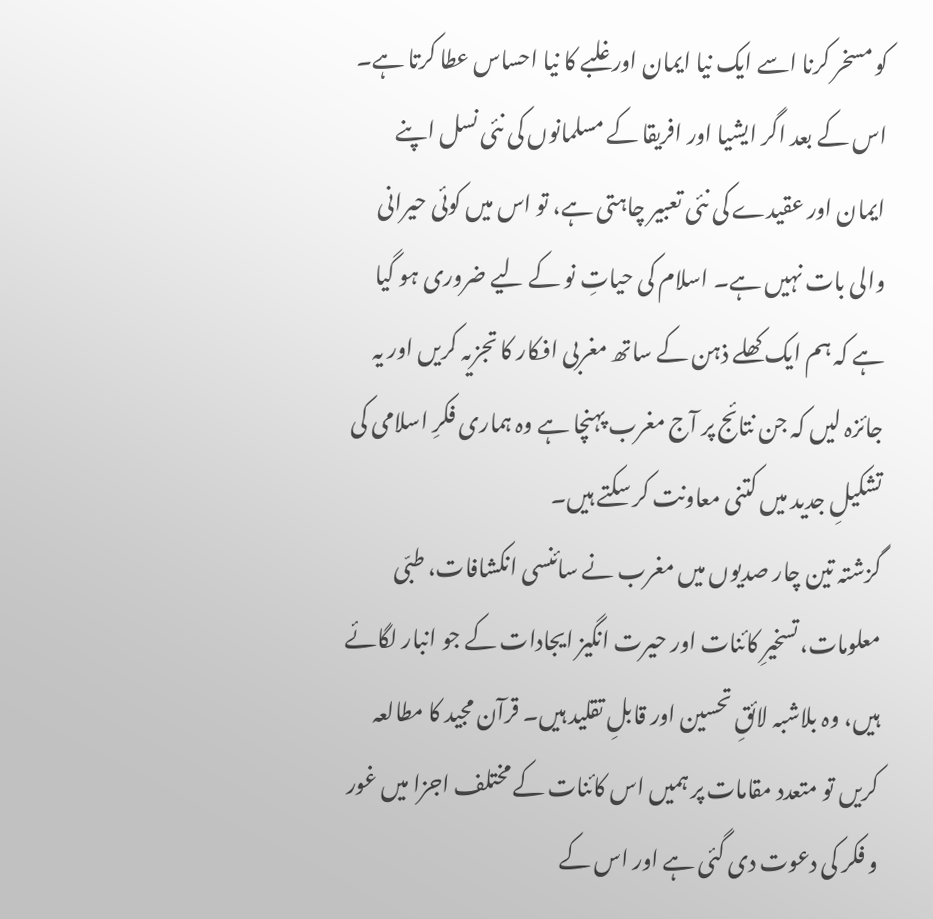کو مسخر کرنا اسے ایک نیا ایمان اور غلبے کا نیا احساس عطا کرتا ہے۔ اس کے بعد اگر ایشیا اور افریقا کے مسلمانوں کی نئی نسل اپنے ایمان اور عقیدے کی نئی تعبیر چاہتی ہے، تو اس میں کوئی حیرانی والی بات نہیں ہے۔ اسلام کی حیاتِ نو کے لیے ضروری ہو گیا ہے کہ ہم ایک کھلے ذہن کے ساتھ مغربی افکار کا تجزیہ کریں اور یہ جائزہ لیں کہ جن نتائج پر آج مغرب پہنچا ہے وہ ہماری فکرِ اسلامی کی تشکیلِ جدید میں کتنی معاونت کر سکتے ہیں۔
گزشتہ تین چار صدیوں میں مغرب نے سائنسی انکشافات، طبّی معلومات، تسخیرِ کائنات اور حیرت انگیز ایجادات کے جو انبار لگائے ہیں، وہ بلاشبہ لائقِ تحسین اور قابلِ تقلید ہیں۔ قرآن مجید کا مطالعہ کریں تو متعدد مقامات پر ہمیں اس کائنات کے مختلف اجزا میں غور و فکر کی دعوت دی گئی ہے اور اس کے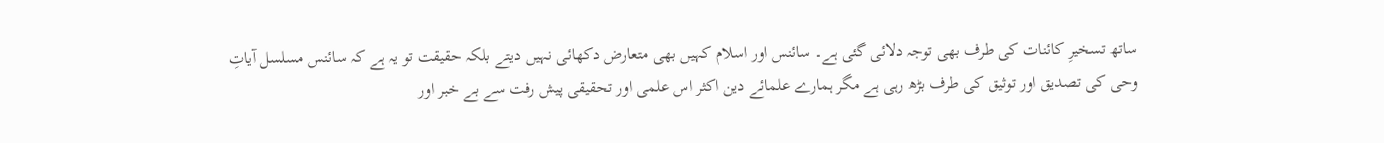ساتھ تسخیرِ کائنات کی طرف بھی توجہ دلائی گئی ہے۔ سائنس اور اسلام کہیں بھی متعارض دکھائی نہیں دیتے بلکہ حقیقت تو یہ ہے کہ سائنس مسلسل آیاتِ وحی کی تصدیق اور توثیق کی طرف بڑھ رہی ہے مگر ہمارے علمائے دین اکثر اس علمی اور تحقیقی پیش رفت سے بے خبر اور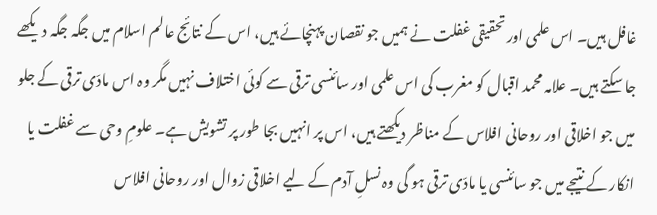غافل ہیں۔ اس علمی اور تحقیقی غفلت نے ہمیں جو نقصان پہنچائے ہیں، اس کے نتائج عالم اسلام میں جگہ جگہ دیکھے جا سکتے ہیں۔ علامہ محمد اقبال کو مغرب کی اس علمی اور سائنسی ترقی سے کوئی اختلاف نہیں مگر وہ اس مادّی ترقی کے جلو میں جو اخلاقی اور روحانی افلاس کے مناظر دیکھتے ہیں، اس پر انہیں بجا طور پر تشویش ہے۔ علومِ وحی سے غفلت یا انکار کے نتیجے میں جو سائنسی یا مادّی ترقی ہو گی وہ نسلِ آدم کے لیے اخلاقی زوال اور روحانی افلاس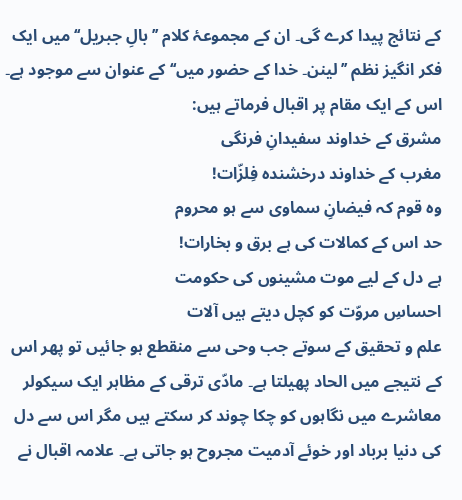کے نتائج پیدا کرے گی۔ ان کے مجموعۂ کلام ’’بالِ جبریل‘‘ میں ایک فکر انگیز نظم ’’لینن۔ خدا کے حضور میں‘‘ کے عنوان سے موجود ہے۔ اس کے ایک مقام پر اقبال فرماتے ہیں:
مشرق کے خداوند سفیدانِ فرنگی
مغرب کے خداوند درخشندہ فِلزّات!
وہ قوم کہ فیضانِ سماوی سے ہو محروم
حد اس کے کمالات کی ہے برق و بخارات!
ہے دل کے لیے موت مشینوں کی حکومت
احساسِ مروّت کو کچل دیتے ہیں آلات
علم و تحقیق کے سوتے جب وحی سے منقطع ہو جائیں تو پھر اس کے نتیجے میں الحاد پھیلتا ہے۔ مادّی ترقی کے مظاہر ایک سیکولر معاشرے میں نگاہوں کو چکا چوند کر سکتے ہیں مگر اس سے دل کی دنیا برباد اور خوئے آدمیت مجروح ہو جاتی ہے۔ علامہ اقبال نے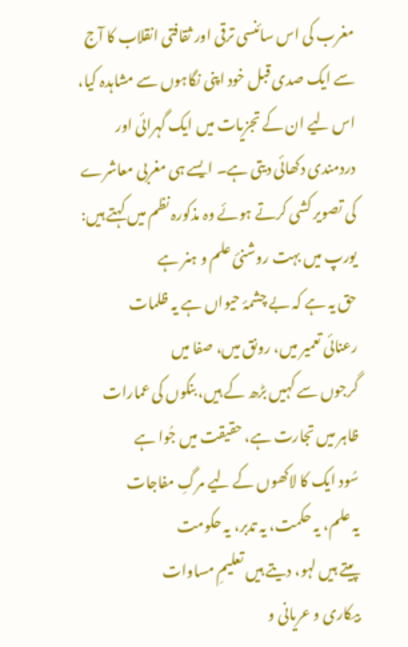مغرب کی اس سائنسی ترقی اور ثقافتی انقلاب کا آج سے ایک صدی قبل خود اپنی نگاہوں سے مشاہدہ کیا، اس لیے ان کے تجزیات میں ایک گہرائی اور دردمندی دکھائی دیتی ہے۔ ایسے ہی مغربی معاشرے کی تصویر کشی کرتے ہوئے وہ مذکورہ نظم میں کہتے ہیں:
یورپ میں بہت روشنئ علم و ہنر ہے
حق یہ ہے کہ بے چشمۂ حیواں ہے یہ ظلمات
رعنائی تعمیر میں، رونق میں، صفا میں
گرجوں سے کہیں بڑھ کے ہیں، بنکوں کی عمارات
ظاہر میں تجارت ہے، حقیقت میں جُوا ہے
سُود ایک کا لاکھوں کے لیے مرگِ مفاجات
یہ علم، یہ حکمت، یہ تدبر، یہ حکومت
پیتے ہیں لہو، دیتے ہیں تعلیمِ مساوات
بیکاری و عریانی و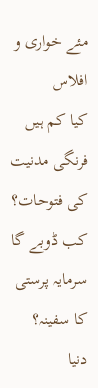مئے خواری و افلاس
کیا کم ہیں فرنگی مدنیت کی فتوحات؟
کب ڈوبے گا سرمایہ پرستی کا سفینہ؟
دنیا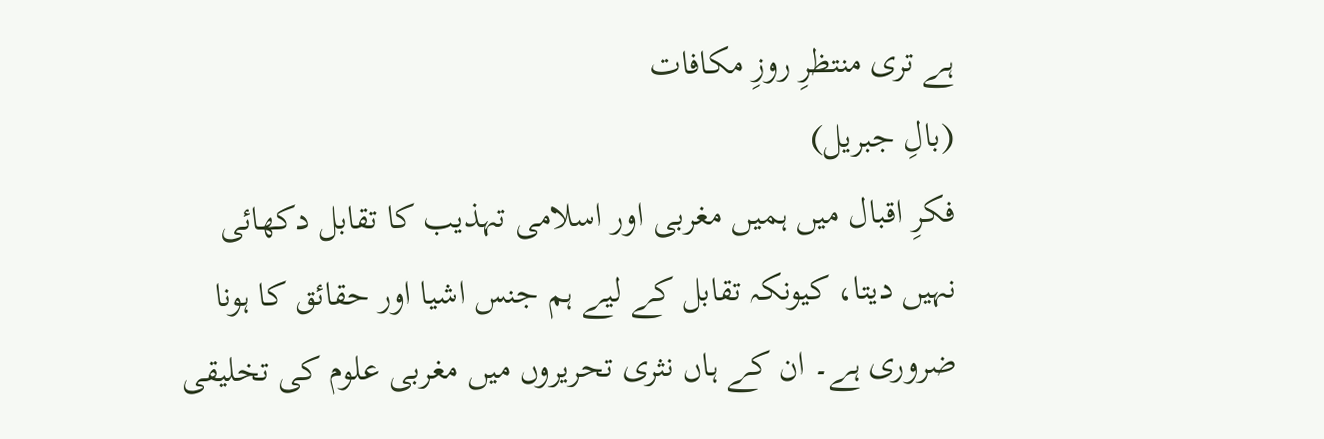ہے تری منتظرِ روزِ مکافات
(بالِ جبریل)
فکرِ اقبال میں ہمیں مغربی اور اسلامی تہذیب کا تقابل دکھائی نہیں دیتا، کیونکہ تقابل کے لیے ہم جنس اشیا اور حقائق کا ہونا ضروری ہے۔ ان کے ہاں نثری تحریروں میں مغربی علوم کی تخلیقی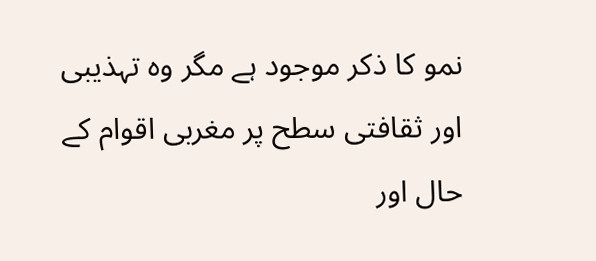نمو کا ذکر موجود ہے مگر وہ تہذیبی اور ثقافتی سطح پر مغربی اقوام کے حال اور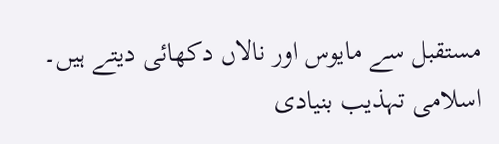مستقبل سے مایوس اور نالاں دکھائی دیتے ہیں۔ اسلامی تہذیب بنیادی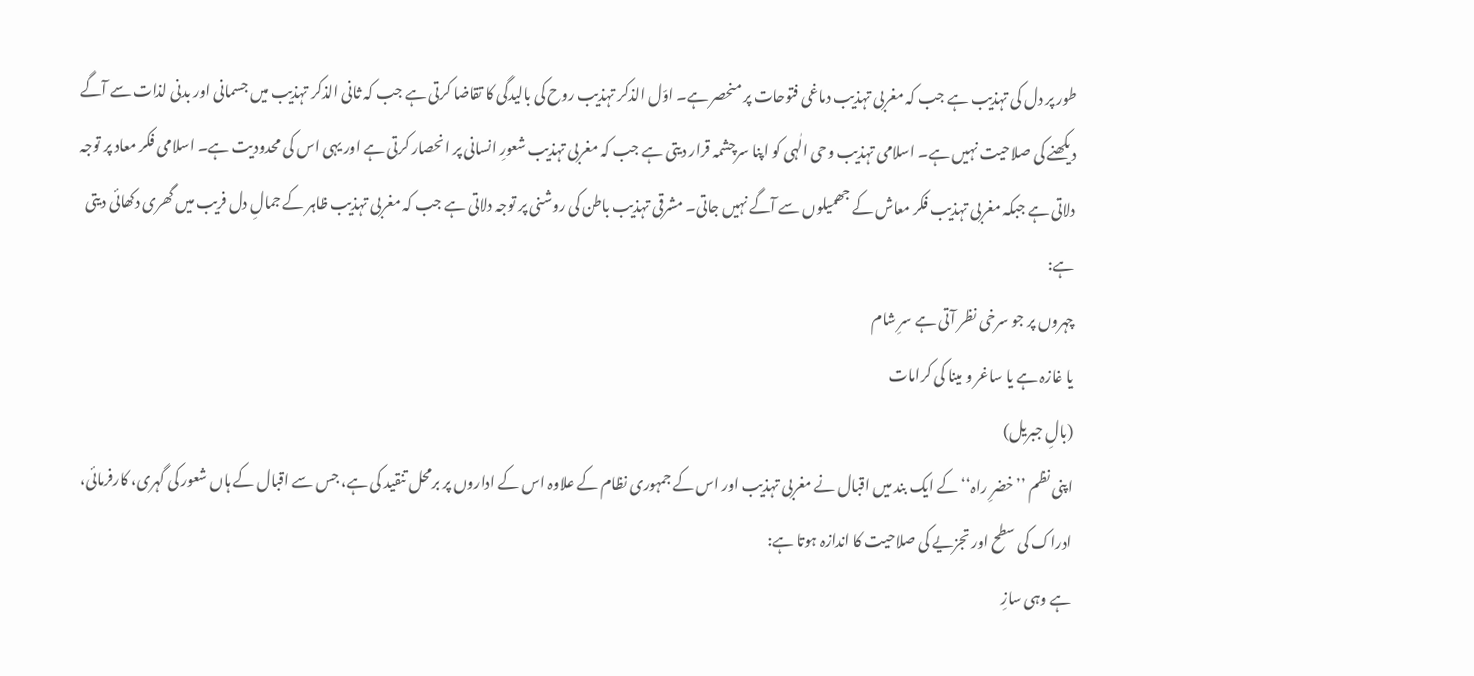طور پر دل کی تہذیب ہے جب کہ مغربی تہذیب دماغی فتوحات پر منحصر ہے۔ اوّل الذکر تہذیب روح کی بالیدگی کا تقاضا کرتی ہے جب کہ ثانی الذکر تہذیب میں جسمانی اور بدنی لذات سے آگے دیکھنے کی صلاحیت نہیں ہے۔ اسلامی تہذیب وحی الٰہی کو اپنا سرچشمہ قرار دیتی ہے جب کہ مغربی تہذیب شعورِ انسانی پر انحصار کرتی ہے اور یہی اس کی محدودیت ہے۔ اسلامی فکر معاد پر توجہ دلاتی ہے جبکہ مغربی تہذیب فکر معاش کے جھمیلوں سے آگے نہیں جاتی۔ مشرقی تہذیب باطن کی روشنی پر توجہ دلاتی ہے جب کہ مغربی تہذیب ظاہر کے جمالِ دل فریب میں گھری دکھائی دیتی ہے:
چہروں پر جو سرخی نظر آتی ہے سرِ شام
یا غازہ ہے یا ساغر و مینا کی کرامات
(بالِ جبریل)
اپنی نظم ’’خضرِ راہ‘‘ کے ایک بند میں اقبال نے مغربی تہذیب اور اس کے جمہوری نظام کے علاوہ اس کے اداروں پر برمحل تنقید کی ہے، جس سے اقبال کے ہاں شعور کی گہری، کارفرمائی، ادراک کی سطح اور تجزیے کی صلاحیت کا اندازہ ہوتا ہے:
ہے وہی سازِ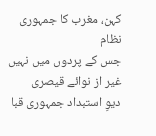کہن، مغرب کا جمہوری نظام
جس کے پردوں میں نہیں غیر از نوائے قیصری
دیوِ استبداد جمہوری قبا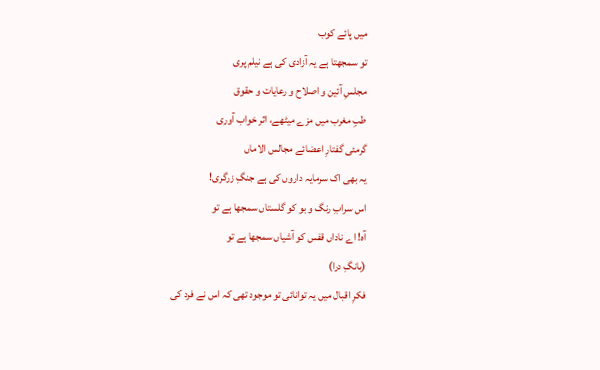میں پائے کوب
تو سمجھتا ہے یہ آزادی کی ہے نیلم پری
مجلسِ آئین و اصلاح و رعایات و حقوق
طبِ مغرب میں مزے میٹھے، اثر خواب آوری
گرمئی گفتارِ اعضائے مجالس الاماں
یہ بھی اک سرمایہ داروں کی ہے جنگِ زرگری!
اس سرابِ رنگ و بو کو گلستاں سمجھا ہے تو
آہ! اے ناداں قفس کو آشیاں سمجھا ہے تو
(بانگِ درا)
فکرِ اقبال میں یہ توانائی تو موجود تھی کہ اس نے فرد کی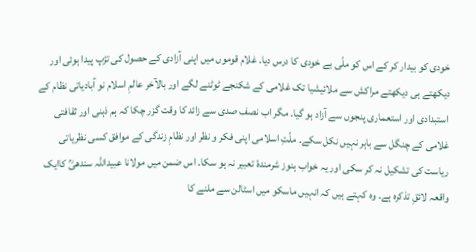خودی کو بیدار کر کے اس کو ملّی بے خودی کا درس دیا۔ غلام قوموں میں اپنی آزادی کے حصول کی تڑپ پیدا ہوئی اور دیکھتے ہی دیکھتے مراکش سے ملائیشیا تک غلامی کے شکنجے ٹوٹنے لگے اور بالآخر عالمِ اسلام نو آبادیاتی نظام کے استبدادی اور استعماری پنجوں سے آزاد ہو گیا۔ مگر اب نصف صدی سے زائد کا وقت گزر چکا کہ ہم ذہنی اور ثقافتی غلامی کے چنگل سے باہر نہیں نکل سکے۔ ملّتِ اسلامی اپنی فکر و نظر اور نظامِ زندگی کے موافق کسی نظریاتی ریاست کی تشکیل نہ کر سکی اور یہ خواب ہنوز شرمندۂ تعبیر نہ ہو سکا۔ اس ضمن میں مولانا عبیداللہ سندھیؒ کاایک واقعہ لائقِ تذکرہ ہے۔ وہ کہتے ہیں کہ انہیں ماسکو میں اسٹالن سے ملنے کا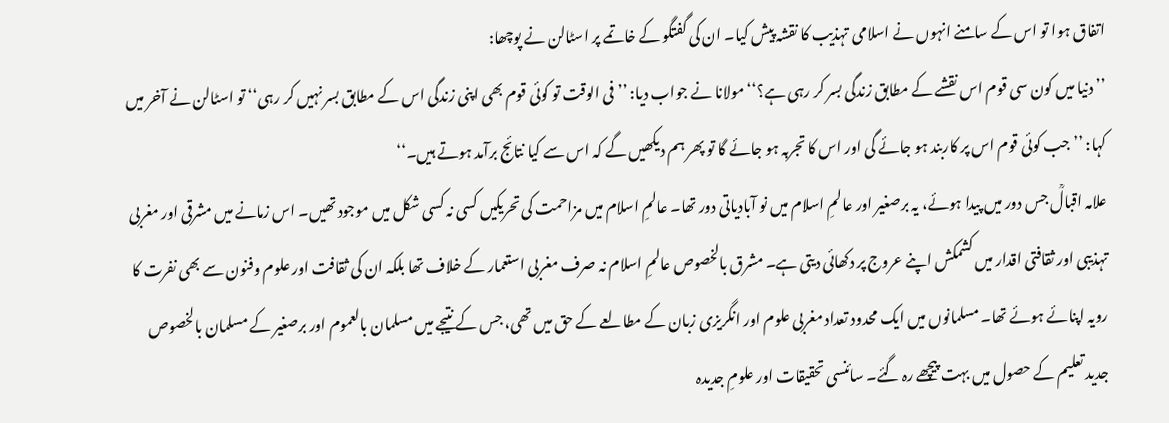اتفاق ہوا تو اس کے سامنے انہوں نے اسلامی تہذیب کا نقشہ پیش کیا۔ ان کی گفتگو کے خاتمے پر اسٹالن نے پوچھا:
’’دنیا میں کون سی قوم اس نقشے کے مطابق زندگی بسر کر رہی ہے؟‘‘ مولانا نے جواب دیا: ’’فی الوقت تو کوئی قوم بھی اپنی زندگی اس کے مطابق بسر نہیں کر رہی‘‘ تو اسٹالن نے آخر میں کہا: ’’جب کوئی قوم اس پر کاربند ہو جائے گی اور اس کا تجربہ ہو جائے گا تو پھر ہم دیکھیں گے کہ اس سے کیا نتائج برآمد ہوتے ہیں۔‘‘
علامہ اقبالؒ جس دور میں پیدا ہوئے، یہ برصغیر اور عالمِ اسلام میں نو آبادیاتی دور تھا۔ عالمِ اسلام میں مزاحمت کی تحریکیں کسی نہ کسی شکل میں موجود تھیں۔ اس زمانے میں مشرقی اور مغربی تہذیبی اور ثقافتی اقدار میں کشمکش اپنے عروج پر دکھائی دیتی ہے۔ مشرق بالخصوص عالمِ اسلام نہ صرف مغربی استعمار کے خلاف تھا بلکہ ان کی ثقافت اور علوم وفنون سے بھی نفرت کا رویہ اپنائے ہوئے تھا۔ مسلمانوں میں ایک محدود تعداد مغربی علوم اور انگریزی زبان کے مطالعے کے حق میں تھی، جس کے نتیجے میں مسلمان بالعموم اور برصغیر کے مسلمان بالخصوص جدید تعلیم کے حصول میں بہت پیچھے رہ گئے۔ سائنسی تحقیقات اور علومِ جدیدہ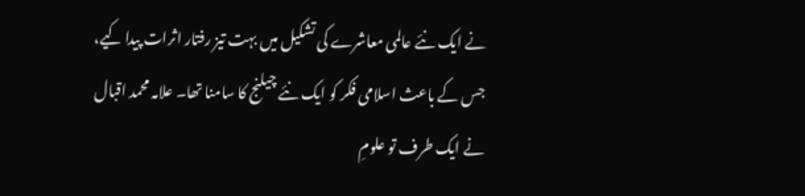نے ایک نئے عالمی معاشرے کی تشکیل میں بہت تیز رفتار اثرات پیدا کیے، جس کے باعث اسلامی فکر کو ایک نئے چیلنج کا سامنا تھا۔ علامہ محمد اقبال نے ایک طرف تو علومِ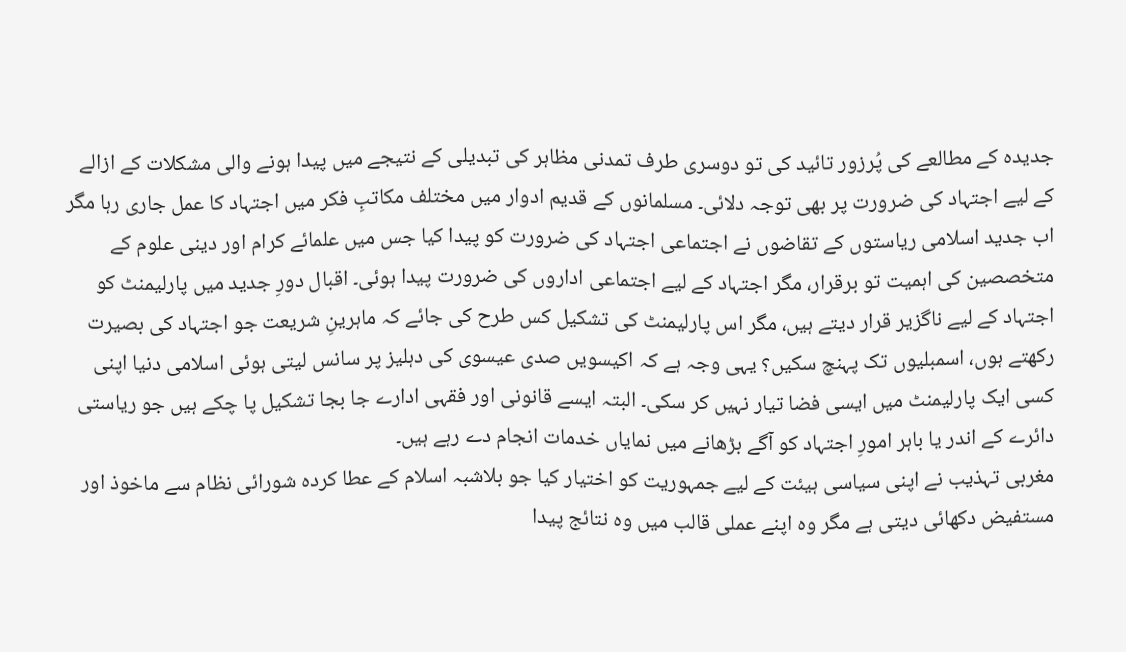جدیدہ کے مطالعے کی پُرزور تائید کی تو دوسری طرف تمدنی مظاہر کی تبدیلی کے نتیجے میں پیدا ہونے والی مشکلات کے ازالے کے لیے اجتہاد کی ضرورت پر بھی توجہ دلائی۔ مسلمانوں کے قدیم ادوار میں مختلف مکاتبِ فکر میں اجتہاد کا عمل جاری رہا مگر اب جدید اسلامی ریاستوں کے تقاضوں نے اجتماعی اجتہاد کی ضرورت کو پیدا کیا جس میں علمائے کرام اور دینی علوم کے متخصصین کی اہمیت تو برقرار، مگر اجتہاد کے لیے اجتماعی اداروں کی ضرورت پیدا ہوئی۔ اقبال دورِ جدید میں پارلیمنٹ کو اجتہاد کے لیے ناگزیر قرار دیتے ہیں، مگر اس پارلیمنٹ کی تشکیل کس طرح کی جائے کہ ماہرینِ شریعت جو اجتہاد کی بصیرت رکھتے ہوں، اسمبلیوں تک پہنچ سکیں؟ یہی وجہ ہے کہ اکیسویں صدی عیسوی کی دہلیز پر سانس لیتی ہوئی اسلامی دنیا اپنی کسی ایک پارلیمنٹ میں ایسی فضا تیار نہیں کر سکی۔ البتہ ایسے قانونی اور فقہی ادارے جا بجا تشکیل پا چکے ہیں جو ریاستی دائرے کے اندر یا باہر امورِ اجتہاد کو آگے بڑھانے میں نمایاں خدمات انجام دے رہے ہیں۔
مغربی تہذیب نے اپنی سیاسی ہیئت کے لیے جمہوریت کو اختیار کیا جو بلاشبہ اسلام کے عطا کردہ شورائی نظام سے ماخوذ اور مستفیض دکھائی دیتی ہے مگر وہ اپنے عملی قالب میں وہ نتائج پیدا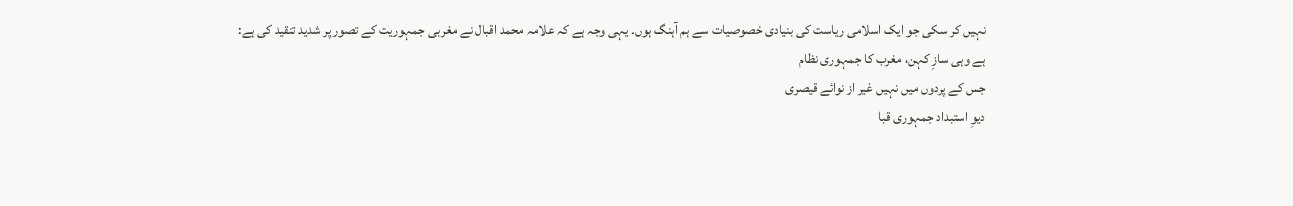نہیں کر سکی جو ایک اسلامی ریاست کی بنیادی خصوصیات سے ہم آہنگ ہوں۔ یہی وجہ ہے کہ علامہ محمد اقبال نے مغربی جمہوریت کے تصور پر شدید تنقید کی ہے:
ہے وہی سازِ کہن، مغرب کا جمہوری نظام
جس کے پردوں میں نہیں غیر از نوائے قیصری
دیوِ استبداد جمہوری قبا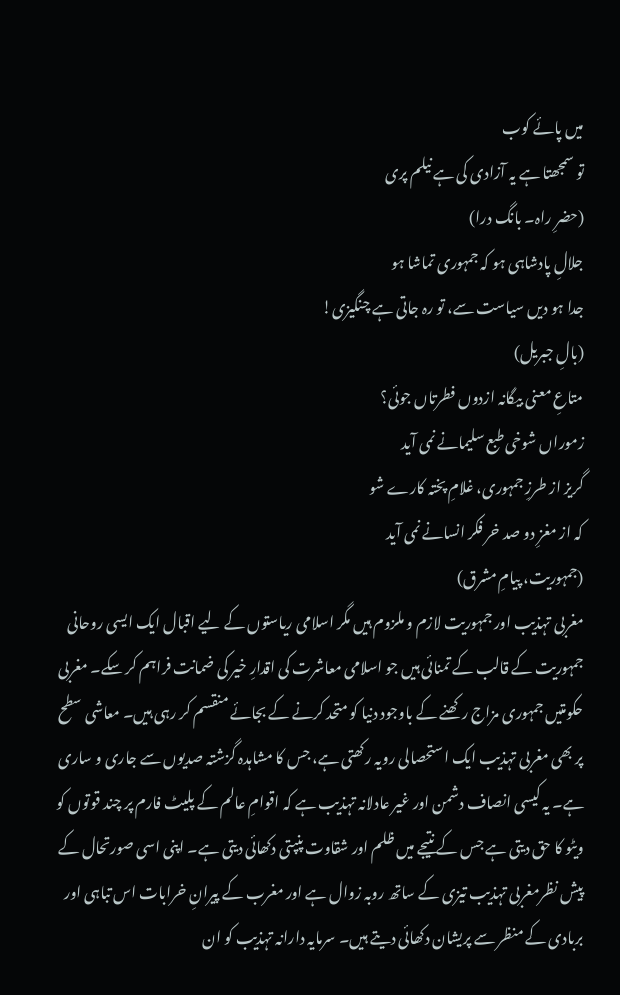میں پائے کوب
تو سمجھتا ہے یہ آزادی کی ہے نیلم پری
(حضرِ راہ۔ بانگ درا)
جلالِ پادشاہی ہو کہ جمہوری تماشا ہو
جدا ہو دیں سیاست سے، تو رہ جاتی ہے چنگیزی!
(بالِ جبریل)
متاعِ معنی بیگانہ ازدوں فطرتاں جوئی؟
زموراں شوخی طبع سلیمانے نمی آید
گریز از طرزِ جمہوری، غلامِ پختہ کارے شو
کہ از مغزِ دو صد خر فکر انسانے نمی آید
(جمہوریت، پیامِ مشرق)
مغربی تہذیب اور جمہوریت لازم و ملزوم ہیں مگر اسلامی ریاستوں کے لیے اقبال ایک ایسی روحانی جمہوریت کے قالب کے تمنائی ہیں جو اسلامی معاشرت کی اقدارِ خیر کی ضمانت فراہم کر سکے۔ مغربی حکومتیں جمہوری مزاج رکھنے کے باوجود دنیا کو متحد کرنے کے بجائے منقسم کر رہی ہیں۔ معاشی سطح پر بھی مغربی تہذیب ایک استحصالی رویہ رکھتی ہے، جس کا مشاہدہ گزشتہ صدیوں سے جاری و ساری ہے۔ یہ کیسی انصاف دشمن اور غیر عادلانہ تہذیب ہے کہ اقوامِ عالم کے پلیٹ فارم پر چند قوتوں کو ویٹو کا حق دیتی ہے جس کے نتیجے میں ظلم اور شقاوت پنپتی دکھائی دیتی ہے۔ اپنی اسی صورتحال کے پیش نظرمغربی تہذیب تیزی کے ساتھ روبہ زوال ہے اور مغرب کے پیرانِ خرابات اس تباہی اور بربادی کے منظر سے پریشان دکھائی دیتے ہیں۔ سرمایہ دارانہ تہذیب کو ان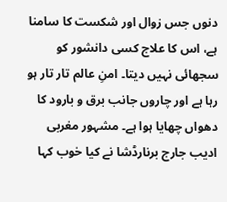دنوں جس زوال اور شکست کا سامنا ہے، اس کا علاج کسی دانشور کو سجھائی نہیں دیتا۔ امنِ عالم تار تار ہو رہا ہے اور چاروں جانب برق و بارود کا دھواں چھایا ہوا ہے۔ مشہور مغربی ادیب جارج برنارڈشا نے کیا خوب کہا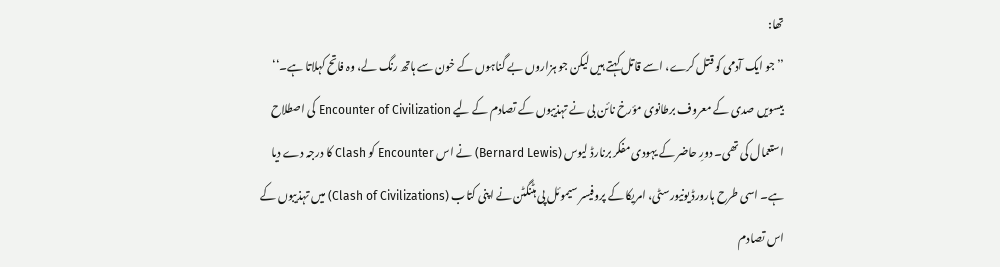تھا:
’’جو ایک آدمی کو قتل کرے، اسے قاتل کہتے ہیں لیکن جو ہزاروں بے گناہوں کے خون سے ہاتھ رنگ لے، وہ فاتح کہلاتا ہے۔‘‘
بیسویں صدی کے معروف برطانوی مؤرخ نائن بی نے تہذیبوں کے تصادم کے لیے Encounter of Civilization کی اصطلاح استعمال کی تھی۔ دورِ حاضر کے یہودی مفکر برنارڈ لیوس (Bernard Lewis) نے اس Encounter کو Clash کا درجہ دے دیا ہے۔ اسی طرح ہارورڈ یونیورسٹی، امریکا کے پروفیسر سیموئل پی ہٹنگٹن نے اپنی کتاب (Clash of Civilizations) میں تہذیبوں کے اس تصادم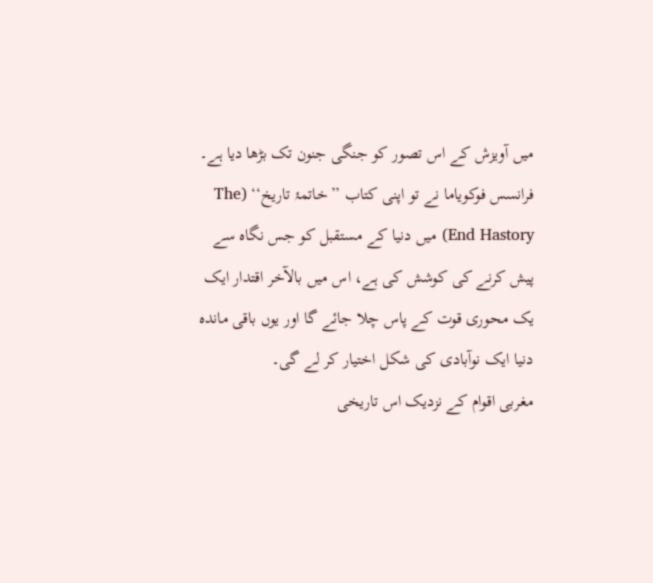میں آویزش کے اس تصور کو جنگی جنون تک بڑھا دیا ہے۔ فرانسس فوکویاما نے تو اپنی کتاب ’’خاتمۂ تاریخ‘‘ (The End Hastory) میں دنیا کے مستقبل کو جس نگاہ سے پیش کرنے کی کوشش کی ہے، اس میں بالآخر اقتدار ایک یک محوری قوت کے پاس چلا جائے گا اور یوں باقی ماندہ دنیا ایک نوآبادی کی شکل اختیار کر لے گی۔
مغربی اقوام کے نزدیک اس تاریخی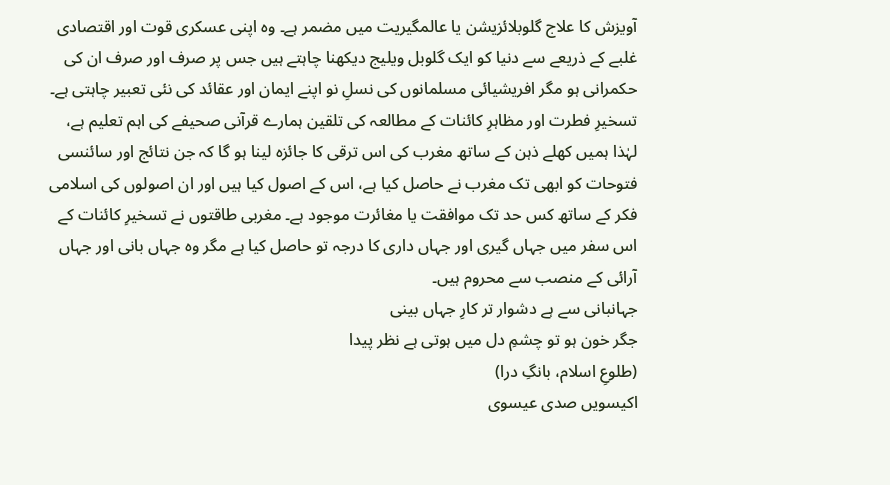آویزش کا علاج گلوبلائزیشن یا عالمگیریت میں مضمر ہے۔ وہ اپنی عسکری قوت اور اقتصادی غلبے کے ذریعے سے دنیا کو ایک گلوبل ویلیج دیکھنا چاہتے ہیں جس پر صرف اور صرف ان کی حکمرانی ہو مگر افریشیائی مسلمانوں کی نسلِ نو اپنے ایمان اور عقائد کی نئی تعبیر چاہتی ہے۔ تسخیرِ فطرت اور مظاہرِ کائنات کے مطالعہ کی تلقین ہمارے قرآنی صحیفے کی اہم تعلیم ہے، لہٰذا ہمیں کھلے ذہن کے ساتھ مغرب کی اس ترقی کا جائزہ لینا ہو گا کہ جن نتائج اور سائنسی فتوحات کو ابھی تک مغرب نے حاصل کیا ہے، اس کے اصول کیا ہیں اور ان اصولوں کی اسلامی فکر کے ساتھ کس حد تک موافقت یا مغائرت موجود ہے۔ مغربی طاقتوں نے تسخیرِ کائنات کے اس سفر میں جہاں گیری اور جہاں داری کا درجہ تو حاصل کیا ہے مگر وہ جہاں بانی اور جہاں آرائی کے منصب سے محروم ہیں۔
جہانبانی سے ہے دشوار تر کارِ جہاں بینی
جگر خون ہو تو چشمِ دل میں ہوتی ہے نظر پیدا
(طلوعِ اسلام، بانگِ درا)
اکیسویں صدی عیسوی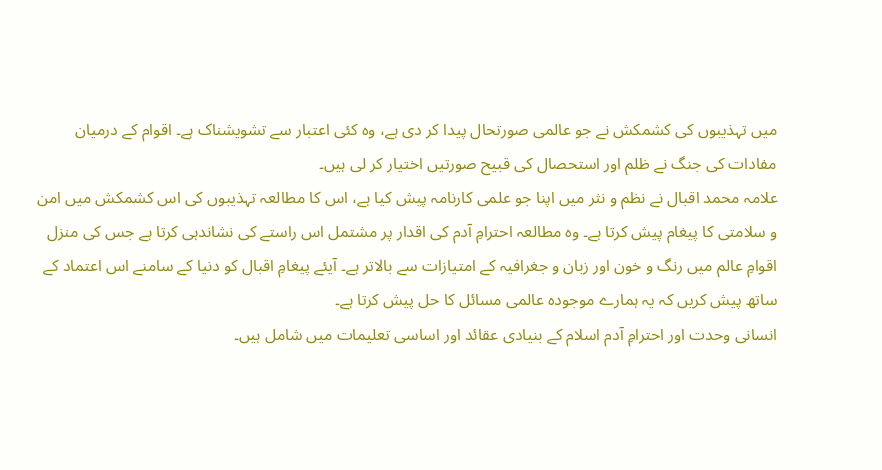میں تہذیبوں کی کشمکش نے جو عالمی صورتحال پیدا کر دی ہے، وہ کئی اعتبار سے تشویشناک ہے۔ اقوام کے درمیان مفادات کی جنگ نے ظلم اور استحصال کی قبیح صورتیں اختیار کر لی ہیں۔
علامہ محمد اقبال نے نظم و نثر میں اپنا جو علمی کارنامہ پیش کیا ہے، اس کا مطالعہ تہذیبوں کی اس کشمکش میں امن و سلامتی کا پیغام پیش کرتا ہے۔ وہ مطالعہ احترامِ آدم کی اقدار پر مشتمل اس راستے کی نشاندہی کرتا ہے جس کی منزل اقوامِ عالم میں رنگ و خون اور زبان و جغرافیہ کے امتیازات سے بالاتر ہے۔ آیئے پیغامِ اقبال کو دنیا کے سامنے اس اعتماد کے ساتھ پیش کریں کہ یہ ہمارے موجودہ عالمی مسائل کا حل پیش کرتا ہے۔
انسانی وحدت اور احترامِ آدم اسلام کے بنیادی عقائد اور اساسی تعلیمات میں شامل ہیں۔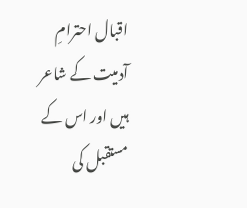اقبال احترامِ آدمیت کے شاعر ہیں اور اس کے مستقبل کی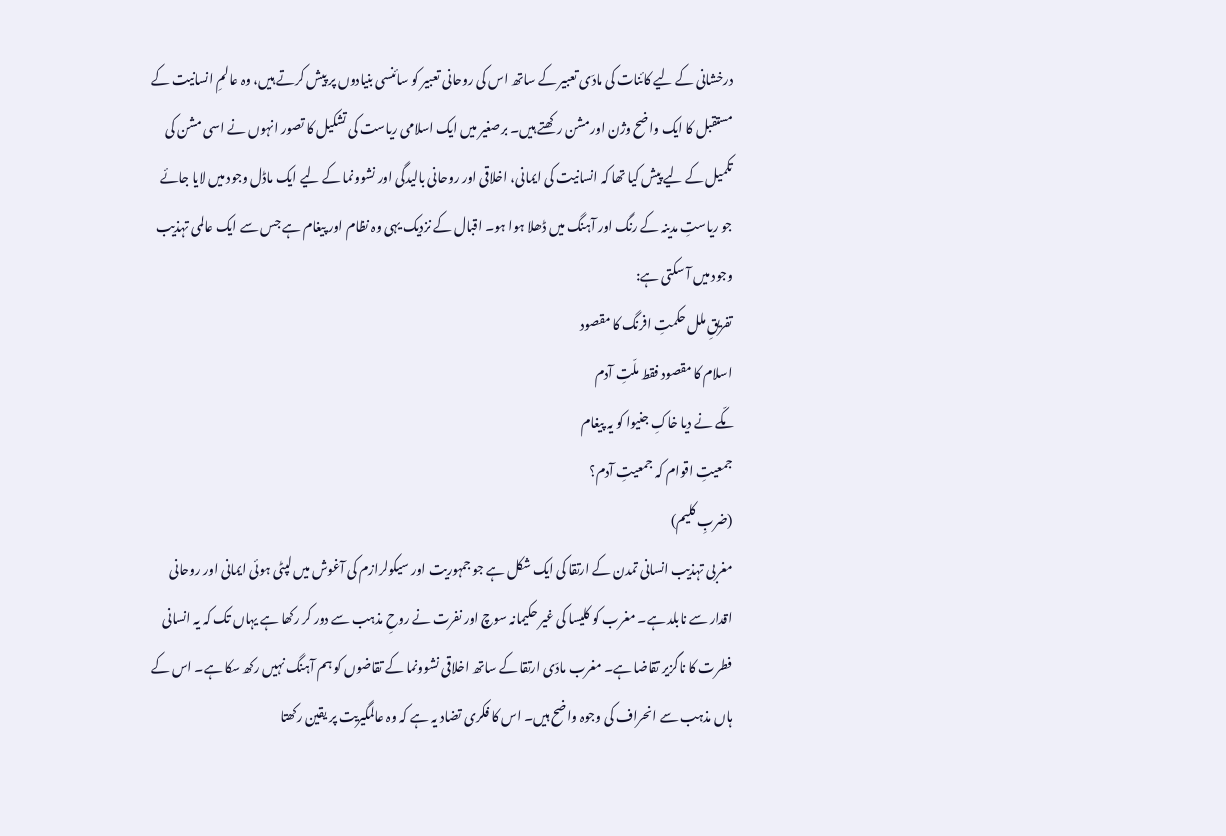درخشانی کے لیے کائنات کی مادّی تعبیر کے ساتھ اس کی روحانی تعبیر کو سائنسی بنیادوں پر پیش کرتے ہیں، وہ عالمِ انسانیت کے مستقبل کا ایک واضح وژن اورمشن رکھتے ہیں۔ برصغیر میں ایک اسلامی ریاست کی تشکیل کا تصور انہوں نے اسی مشن کی تکمیل کے لیے پیش کیا تھا کہ انسانیت کی ایمانی، اخلاقی اور روحانی بالیدگی اور نشوونما کے لیے ایک ماڈل وجود میں لایا جائے جو ریاستِ مدینہ کے رنگ اور آہنگ میں ڈھلا ہوا ہو۔ اقبال کے نزدیک یہی وہ نظام اور پیغام ہے جس سے ایک عالمی تہذیب وجود میں آ سکتی ہے:
تفریقِ ملل حکمتِ افرنگ کا مقصود
اسلام کا مقصود فقط ملّتِ آدم
مکّے نے دیا خاکِ جنیوا کو یہ پیغام
جمعیتِ اقوام کہ جمعیتِ آدم؟
(ضربِ کلیم)
مغربی تہذیب انسانی تمدن کے ارتقا کی ایک شکل ہے جو جمہوریت اور سیکولرازم کی آغوش میں لپٹی ہوئی ایمانی اور روحانی اقدار سے نابلد ہے۔ مغرب کو کلیسا کی غیر حکیمانہ سوچ اور نفرت نے روحِ مذہب سے دور کر رکھا ہے یہاں تک کہ یہ انسانی فطرت کا ناگزیر تقاضا ہے۔ مغرب مادّی ارتقا کے ساتھ اخلاقی نشوونما کے تقاضوں کو ہم آہنگ نہیں رکھ سکا ہے۔ اس کے ہاں مذہب سے انحراف کی وجوہ واضح ہیں۔ اس کا فکری تضاد یہ ہے کہ وہ عالمگیریت پر یقین رکھتا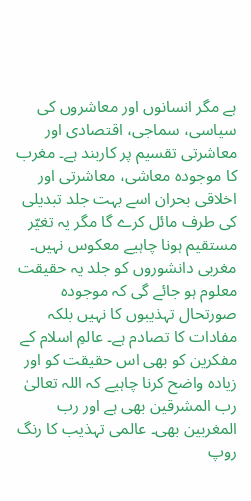ہے مگر انسانوں اور معاشروں کی سیاسی، سماجی، اقتصادی اور معاشرتی تقسیم پر کاربند ہے۔ مغرب کا موجودہ معاشی، معاشرتی اور اخلاقی بحران اسے بہت جلد تبدیلی کی طرف مائل کرے گا مگر یہ تغیّر مستقیم ہونا چاہیے معکوس نہیں۔ مغربی دانشوروں کو جلد یہ حقیقت معلوم ہو جائے گی کہ موجودہ صورتحال تہذیبوں کا نہیں بلکہ مفادات کا تصادم ہے۔ عالمِ اسلام کے مفکرین کو بھی اس حقیقت کو اور زیادہ واضح کرنا چاہیے کہ اللہ تعالیٰ رب المشرقین بھی ہے اور رب المغربین بھی۔ عالمی تہذیب کا رنگ روپ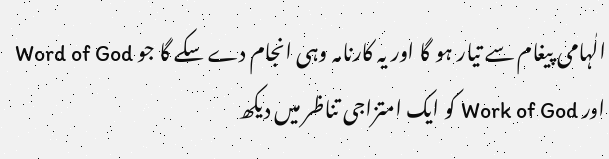الٰہامی پیغام سے تیار ہو گا اور یہ کارنامہ وہی انجام دے سکے گا جو Word of God اور Work of God کو ایک امتزاجی تناظر میں دیکھ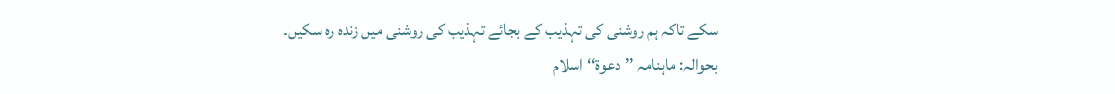سکے تاکہ ہم روشنی کی تہذیب کے بجائے تہذیب کی روشنی میں زندہ رہ سکیں۔
بحوالہ: ماہنامہ ’’دعوۃ‘‘ اسلام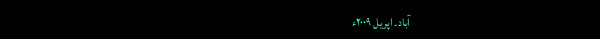آباد۔ اپریل ۲۰۰۹ء